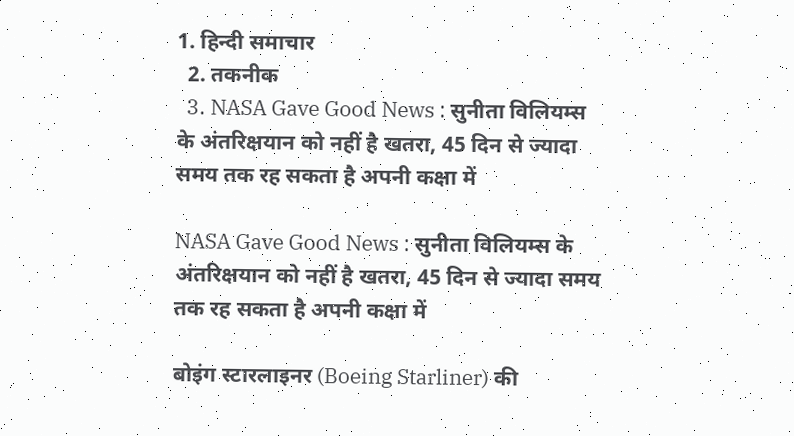1. हिन्दी समाचार
  2. तकनीक
  3. NASA Gave Good News : सुनीता विलियम्स के अंतरिक्षयान को नहीं है खतरा, 45 दिन से ज्यादा समय तक रह सकता है अपनी कक्षा में

NASA Gave Good News : सुनीता विलियम्स के अंतरिक्षयान को नहीं है खतरा, 45 दिन से ज्यादा समय तक रह सकता है अपनी कक्षा में

बोइंग स्टारलाइनर (Boeing Starliner) की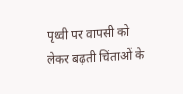पृथ्वी पर वापसी को लेकर बढ़ती चिंताओं के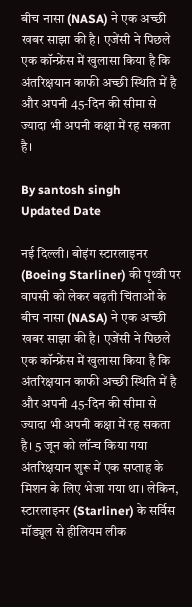बीच नासा (NASA) ने एक अच्छी खबर साझा की है। एजेंसी ने पिछले एक कॉन्फ्रेंस में खुलासा किया है कि अंतरिक्षयान काफी अच्छी स्थिति में है और अपनी 45-दिन की सीमा से ज्यादा भी अपनी कक्षा में रह सकता है।

By santosh singh
Updated Date

नई दिल्ली। बोइंग स्टारलाइनर (Boeing Starliner) की पृथ्वी पर वापसी को लेकर बढ़ती चिंताओं के बीच नासा (NASA) ने एक अच्छी खबर साझा की है। एजेंसी ने पिछले एक कॉन्फ्रेंस में खुलासा किया है कि अंतरिक्षयान काफी अच्छी स्थिति में है और अपनी 45-दिन की सीमा से ज्यादा भी अपनी कक्षा में रह सकता है। 5 जून को लॉन्च किया गया अंतरिक्षयान शुरू में एक सप्ताह के मिशन के लिए भेजा गया था। लेकिन, स्टारलाइनर (Starliner) के सर्विस मॉड्यूल से हीलियम लीक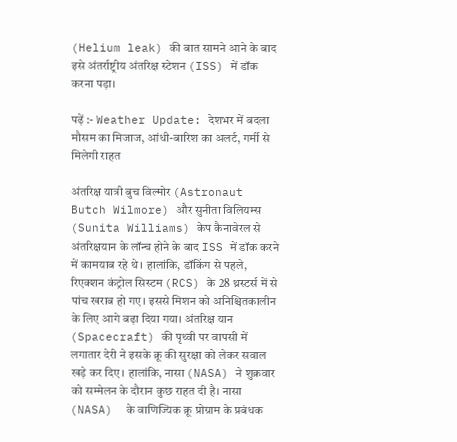(Helium leak) की बात सामने आने के बाद इसे अंतर्राष्ट्रीय अंतरिक्ष स्टेशन (ISS) में डॉक करना पड़ा।

पढ़ें :- Weather Update: देशभर में बदला मौसम का मिजाज, आंधी-बारिश का अलर्ट, गर्मी से मिलेगी राहत

अंतरिक्ष यात्री बुच विल्मोर (Astronaut Butch Wilmore) और सुनीता विलियम्स (Sunita Williams) केप कैनावेरल से अंतरिक्षयान के लॉन्च होने के बाद ISS में डॉक करने में कामयाब रहे थे। हालांकि, डॉकिंग से पहले, रिएक्शन कंट्रोल सिस्टम (RCS) के 28 थ्रस्टर्स में से पांच खराब हो गए। इससे मिशन को अनिश्चितकालीन के लिए आगे बढ़ा दिया गया। अंतरिक्ष यान (Spacecraft) की पृथ्वी पर वापसी में लगातार देरी ने इसके क्रू की सुरक्षा को लेकर सवाल खड़े कर दिए। हालांकि, नासा (NASA) ने शुक्रवार को सम्मेलन के दौरान कुछ राहत दी है। नासा (NASA)  के वाणिज्यिक क्रू प्रोग्राम के प्रबंधक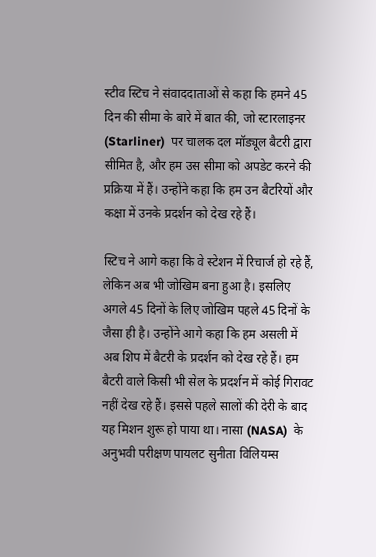स्टीव स्टिच ने संवाददाताओं से कहा कि हमने 45 दिन की सीमा के बारे में बात की, जो स्टारलाइनर (Starliner)  पर चालक दल मॉड्यूल बैटरी द्वारा सीमित है, और हम उस सीमा को अपडेट करने की प्रक्रिया में हैं। उन्होंने कहा कि हम उन बैटरियों और कक्षा में उनके प्रदर्शन को देख रहे हैं।

स्टिच ने आगे कहा कि वे स्टेशन में रिचार्ज हो रहे हैं, लेकिन अब भी जोखिम बना हुआ है। इसलिए अगले 45 दिनों के लिए जोखिम पहले 45 दिनों के जैसा ही है। उन्होंने आगे कहा कि हम असली में अब शिप में बैटरी के प्रदर्शन को देख रहे हैं। हम बैटरी वाले किसी भी सेल के प्रदर्शन में कोई गिरावट नहीं देख रहे हैं। इससे पहले सालों की देरी के बाद यह मिशन शुरू हो पाया था। नासा (NASA)  के अनुभवी परीक्षण पायलट सुनीता विलियम्स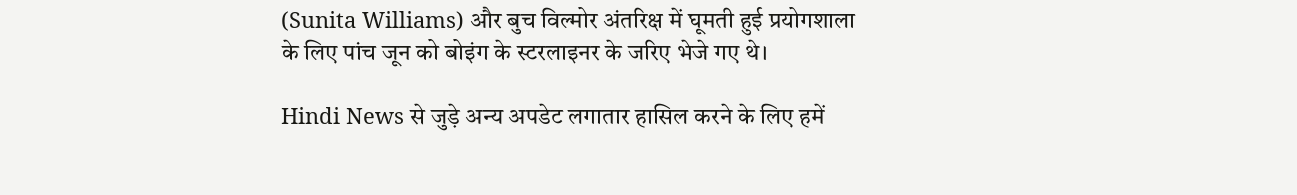(Sunita Williams) और बुच विल्मोर अंतरिक्ष में घूमती हुई प्रयोगशाला के लिए पांच जून को बोइंग के स्टरलाइनर के जरिए भेजे गए थे।

Hindi News से जुड़े अन्य अपडेट लगातार हासिल करने के लिए हमें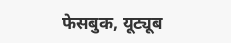फेसबुक, यूट्यूब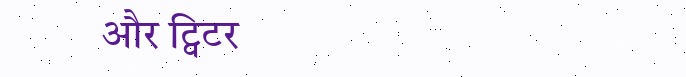और ट्विटर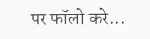पर फॉलो करे...